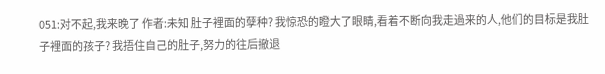051:对不起,我来晚了 作者:未知 肚子裡面的孽种? 我惊恐的瞪大了眼睛,看着不断向我走過来的人,他们的目标是我肚子裡面的孩子? 我捂住自己的肚子,努力的往后撤退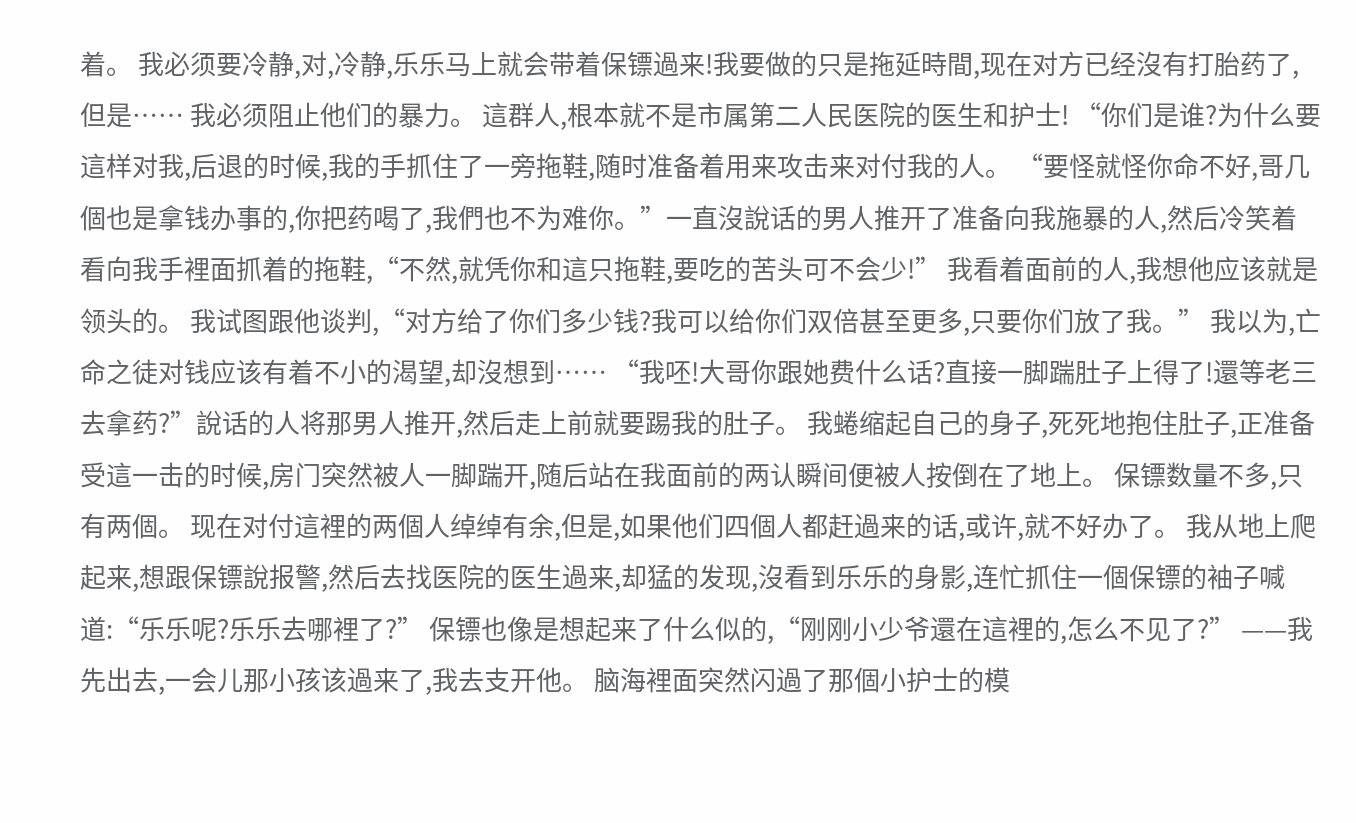着。 我必须要冷静,对,冷静,乐乐马上就会带着保镖過来!我要做的只是拖延時間,现在对方已经沒有打胎药了,但是…… 我必须阻止他们的暴力。 這群人,根本就不是市属第二人民医院的医生和护士! “你们是谁?为什么要這样对我,后退的时候,我的手抓住了一旁拖鞋,随时准备着用来攻击来对付我的人。 “要怪就怪你命不好,哥几個也是拿钱办事的,你把药喝了,我們也不为难你。”一直沒說话的男人推开了准备向我施暴的人,然后冷笑着看向我手裡面抓着的拖鞋,“不然,就凭你和這只拖鞋,要吃的苦头可不会少!” 我看着面前的人,我想他应该就是领头的。 我试图跟他谈判,“对方给了你们多少钱?我可以给你们双倍甚至更多,只要你们放了我。” 我以为,亡命之徒对钱应该有着不小的渴望,却沒想到…… “我呸!大哥你跟她费什么话?直接一脚踹肚子上得了!還等老三去拿药?”說话的人将那男人推开,然后走上前就要踢我的肚子。 我蜷缩起自己的身子,死死地抱住肚子,正准备受這一击的时候,房门突然被人一脚踹开,随后站在我面前的两认瞬间便被人按倒在了地上。 保镖数量不多,只有两個。 现在对付這裡的两個人绰绰有余,但是,如果他们四個人都赶過来的话,或许,就不好办了。 我从地上爬起来,想跟保镖說报警,然后去找医院的医生過来,却猛的发现,沒看到乐乐的身影,连忙抓住一個保镖的袖子喊道:“乐乐呢?乐乐去哪裡了?” 保镖也像是想起来了什么似的,“刚刚小少爷還在這裡的,怎么不见了?” ——我先出去,一会儿那小孩该過来了,我去支开他。 脑海裡面突然闪過了那個小护士的模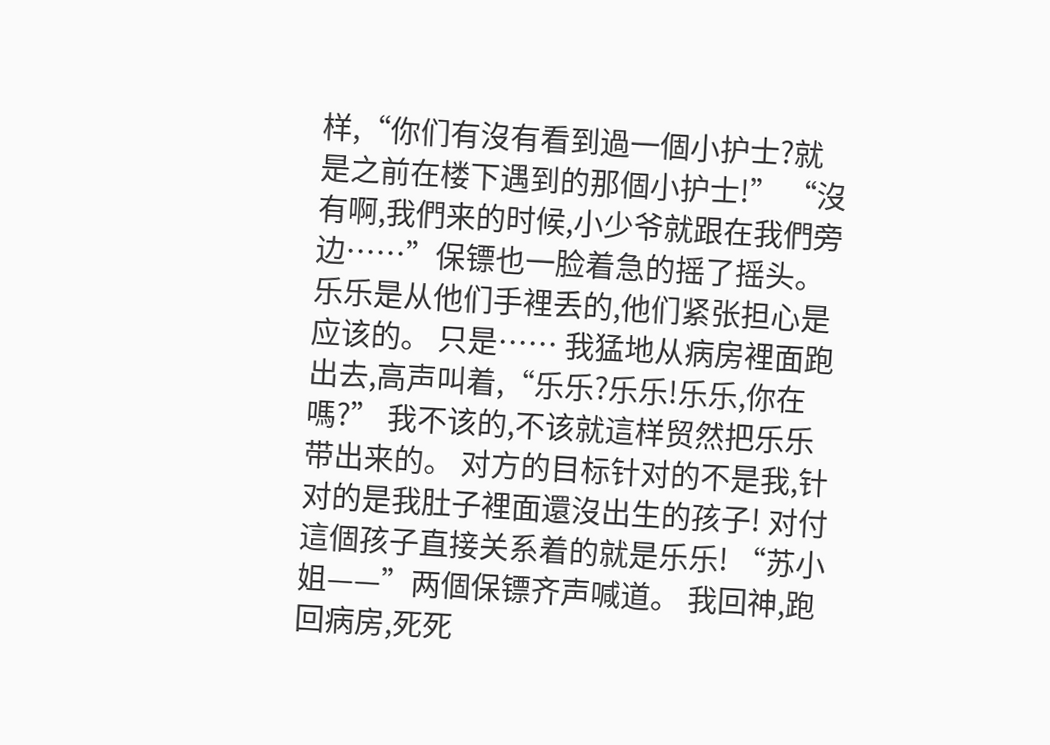样,“你们有沒有看到過一個小护士?就是之前在楼下遇到的那個小护士!” “沒有啊,我們来的时候,小少爷就跟在我們旁边……”保镖也一脸着急的摇了摇头。 乐乐是从他们手裡丢的,他们紧张担心是应该的。 只是…… 我猛地从病房裡面跑出去,高声叫着,“乐乐?乐乐!乐乐,你在嗎?” 我不该的,不该就這样贸然把乐乐带出来的。 对方的目标针对的不是我,针对的是我肚子裡面還沒出生的孩子! 对付這個孩子直接关系着的就是乐乐! “苏小姐——”两個保镖齐声喊道。 我回神,跑回病房,死死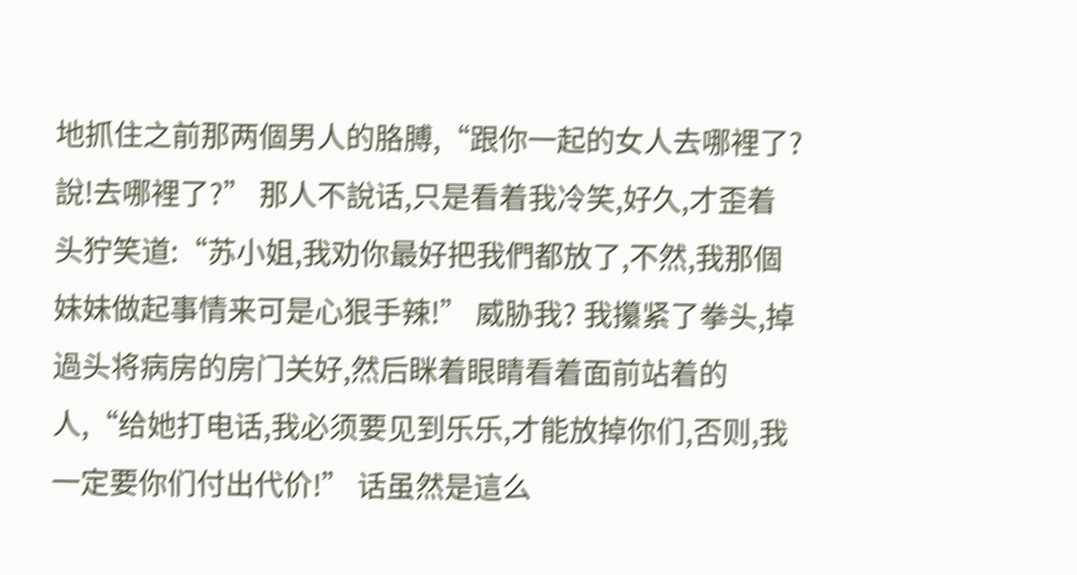地抓住之前那两個男人的胳膊,“跟你一起的女人去哪裡了?說!去哪裡了?” 那人不說话,只是看着我冷笑,好久,才歪着头狞笑道:“苏小姐,我劝你最好把我們都放了,不然,我那個妹妹做起事情来可是心狠手辣!” 威胁我? 我攥紧了拳头,掉過头将病房的房门关好,然后眯着眼睛看着面前站着的人,“给她打电话,我必须要见到乐乐,才能放掉你们,否则,我一定要你们付出代价!” 话虽然是這么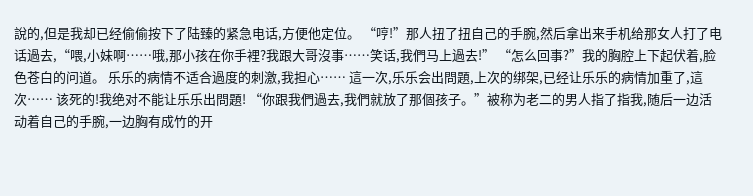說的,但是我却已经偷偷按下了陆臻的紧急电话,方便他定位。 “哼!”那人扭了扭自己的手腕,然后拿出来手机给那女人打了电话過去,“喂,小妹啊……哦,那小孩在你手裡?我跟大哥沒事……笑话,我們马上過去!” “怎么回事?”我的胸腔上下起伏着,脸色苍白的问道。 乐乐的病情不适合過度的刺激,我担心…… 這一次,乐乐会出問題,上次的绑架,已经让乐乐的病情加重了,這次…… 该死的!我绝对不能让乐乐出問題! “你跟我們過去,我們就放了那個孩子。”被称为老二的男人指了指我,随后一边活动着自己的手腕,一边胸有成竹的开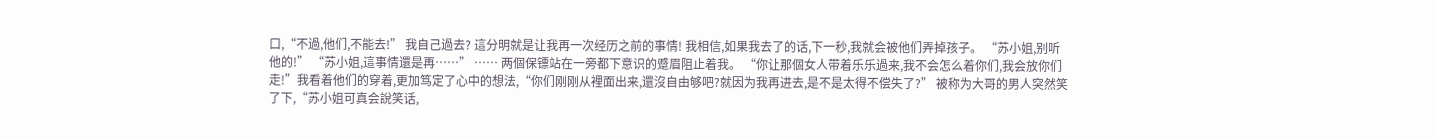口,“不過,他们,不能去!” 我自己過去? 這分明就是让我再一次经历之前的事情! 我相信,如果我去了的话,下一秒,我就会被他们弄掉孩子。 “苏小姐,别听他的!” “苏小姐,這事情還是再……” …… 两個保镖站在一旁都下意识的蹙眉阻止着我。 “你让那個女人带着乐乐過来,我不会怎么着你们,我会放你们走!”我看着他们的穿着,更加笃定了心中的想法,“你们刚刚从裡面出来,還沒自由够吧?就因为我再进去,是不是太得不偿失了?” 被称为大哥的男人突然笑了下,“苏小姐可真会說笑话,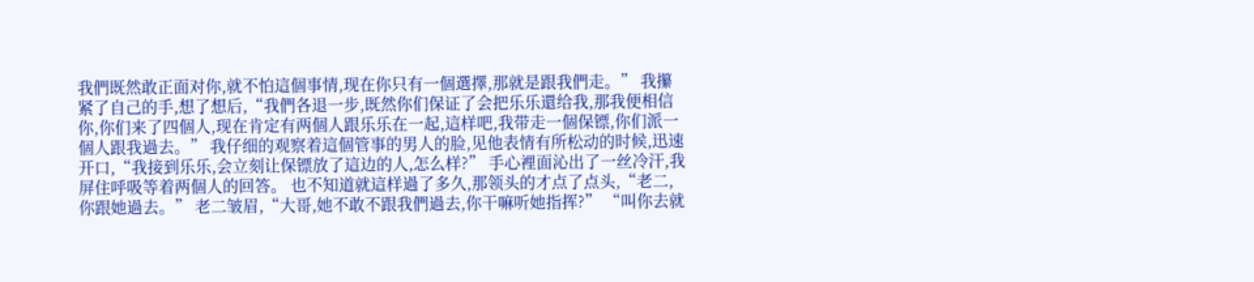我們既然敢正面对你,就不怕這個事情,现在你只有一個選擇,那就是跟我們走。” 我攥紧了自己的手,想了想后,“我們各退一步,既然你们保证了会把乐乐還给我,那我便相信你,你们来了四個人,现在肯定有两個人跟乐乐在一起,這样吧,我带走一個保镖,你们派一個人跟我過去。” 我仔细的观察着這個管事的男人的脸,见他表情有所松动的时候,迅速开口,“我接到乐乐,会立刻让保镖放了這边的人,怎么样?” 手心裡面沁出了一丝冷汗,我屏住呼吸等着两個人的回答。 也不知道就這样過了多久,那领头的才点了点头,“老二,你跟她過去。” 老二皱眉,“大哥,她不敢不跟我們過去,你干嘛听她指挥?” “叫你去就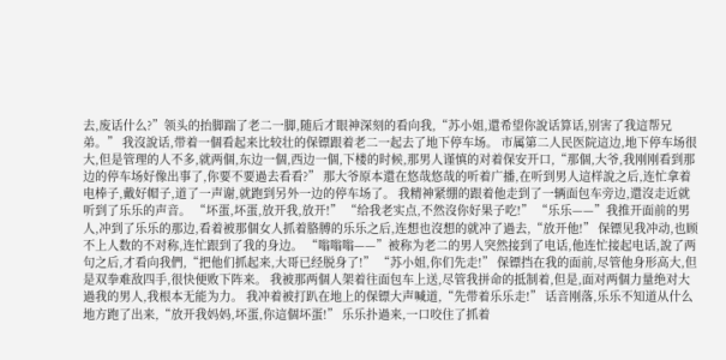去,废话什么?”领头的抬脚踹了老二一脚,随后才眼神深刻的看向我,“苏小姐,還希望你說话算话,别害了我這帮兄弟。” 我沒說话,带着一個看起来比较壮的保镖跟着老二一起去了地下停车场。 市属第二人民医院這边,地下停车场很大,但是管理的人不多,就两個,东边一個,西边一個,下楼的时候,那男人谨慎的对着保安开口,“那個,大爷,我刚刚看到那边的停车场好像出事了,你要不要過去看看?” 那大爷原本還在悠哉悠哉的听着广播,在听到男人這样說之后,连忙拿着电棒子,戴好帽子,道了一声谢,就跑到另外一边的停车场了。 我精神紧绷的跟着他走到了一辆面包车旁边,還沒走近就听到了乐乐的声音。 “坏蛋,坏蛋,放开我,放开!” “给我老实点,不然沒你好果子吃!” “乐乐——”我推开面前的男人,冲到了乐乐的那边,看着被那個女人抓着胳膊的乐乐之后,连想也沒想的就冲了過去,“放开他!” 保镖见我冲动,也顾不上人数的不对称,连忙跟到了我的身边。 “嗡嗡嗡——”被称为老二的男人突然接到了电话,他连忙接起电话,說了两句之后,才看向我們,“把他们抓起来,大哥已经脱身了!” “苏小姐,你们先走!” 保镖挡在我的面前,尽管他身形高大,但是双拳难敌四手,很快便败下阵来。 我被那两個人架着往面包车上送,尽管我拼命的抵制着,但是,面对两個力量绝对大過我的男人,我根本无能为力。 我冲着被打趴在地上的保镖大声喊道,“先带着乐乐走!” 话音刚落,乐乐不知道从什么地方跑了出来,“放开我妈妈,坏蛋,你這個坏蛋!” 乐乐扑過来,一口咬住了抓着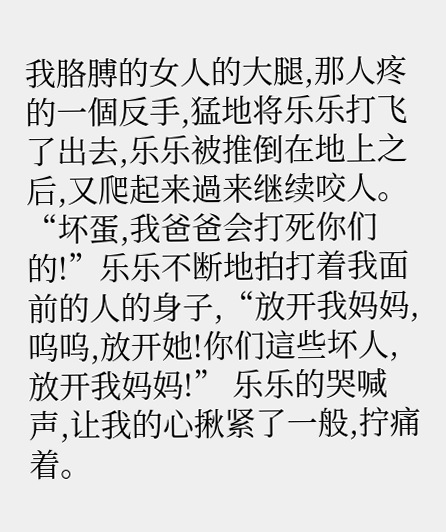我胳膊的女人的大腿,那人疼的一個反手,猛地将乐乐打飞了出去,乐乐被推倒在地上之后,又爬起来過来继续咬人。 “坏蛋,我爸爸会打死你们的!”乐乐不断地拍打着我面前的人的身子,“放开我妈妈,呜呜,放开她!你们這些坏人,放开我妈妈!” 乐乐的哭喊声,让我的心揪紧了一般,拧痛着。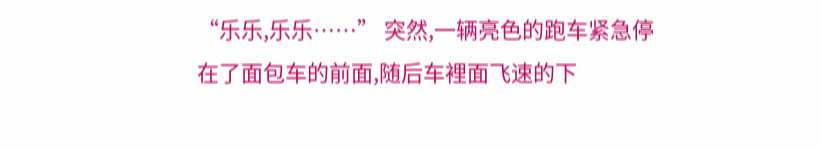“乐乐,乐乐……” 突然,一辆亮色的跑车紧急停在了面包车的前面,随后车裡面飞速的下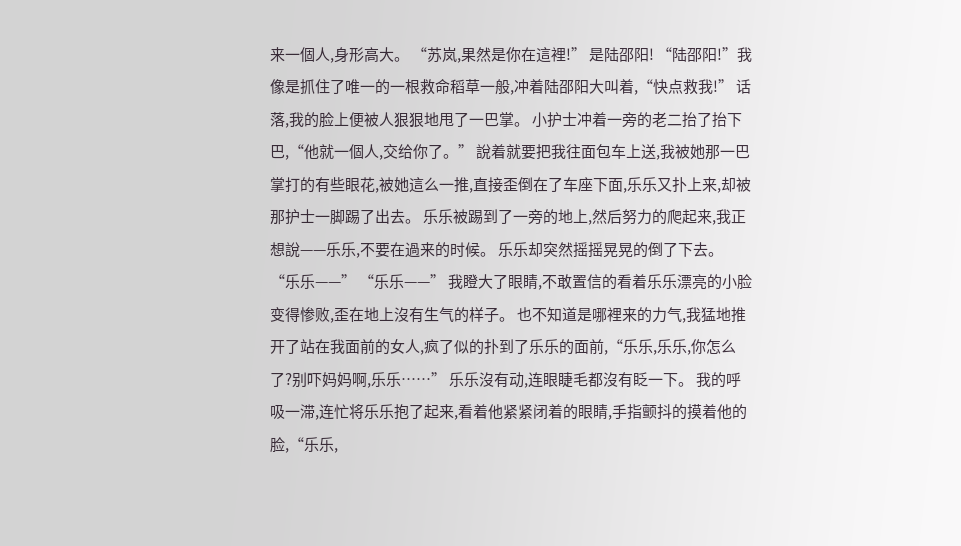来一個人,身形高大。 “苏岚,果然是你在這裡!” 是陆邵阳! “陆邵阳!”我像是抓住了唯一的一根救命稻草一般,冲着陆邵阳大叫着,“快点救我!” 话落,我的脸上便被人狠狠地甩了一巴掌。 小护士冲着一旁的老二抬了抬下巴,“他就一個人,交给你了。” 說着就要把我往面包车上送,我被她那一巴掌打的有些眼花,被她這么一推,直接歪倒在了车座下面,乐乐又扑上来,却被那护士一脚踢了出去。 乐乐被踢到了一旁的地上,然后努力的爬起来,我正想說——乐乐,不要在過来的时候。 乐乐却突然摇摇晃晃的倒了下去。 “乐乐——” “乐乐——” 我瞪大了眼睛,不敢置信的看着乐乐漂亮的小脸变得惨败,歪在地上沒有生气的样子。 也不知道是哪裡来的力气,我猛地推开了站在我面前的女人,疯了似的扑到了乐乐的面前,“乐乐,乐乐,你怎么了?别吓妈妈啊,乐乐……” 乐乐沒有动,连眼睫毛都沒有眨一下。 我的呼吸一滞,连忙将乐乐抱了起来,看着他紧紧闭着的眼睛,手指颤抖的摸着他的脸,“乐乐,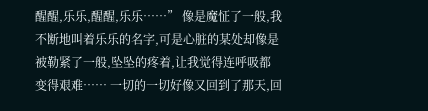醒醒,乐乐,醒醒,乐乐……” 像是魔怔了一般,我不断地叫着乐乐的名字,可是心脏的某处却像是被勒紧了一般,坠坠的疼着,让我觉得连呼吸都变得艰难…… 一切的一切好像又回到了那天,回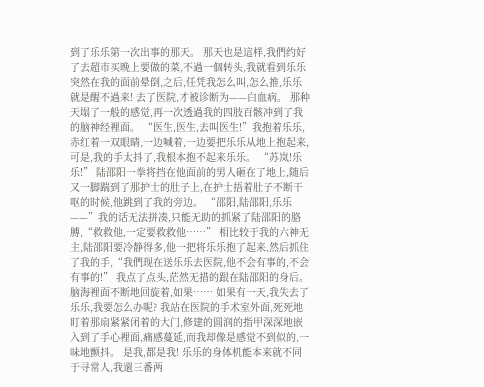到了乐乐第一次出事的那天。 那天也是這样,我們约好了去超市买晚上要做的菜,不過一個转头,我就看到乐乐突然在我的面前晕倒,之后,任凭我怎么叫,怎么推,乐乐就是醒不過来! 去了医院,才被诊断为——白血病。 那种天塌了一般的感觉,再一次透過我的四肢百骸冲到了我的脑神经裡面。 “医生,医生,去叫医生!”我抱着乐乐,赤红着一双眼睛,一边喊着,一边要把乐乐从地上抱起来,可是,我的手太抖了,我根本抱不起来乐乐。 “苏岚!乐乐!” 陆邵阳一拳将挡在他面前的男人砸在了地上,随后又一脚踹到了那护士的肚子上,在护士捂着肚子不断干呕的时候,他跳到了我的旁边。 “邵阳,陆邵阳,乐乐——”我的话无法拼凑,只能无助的抓紧了陆邵阳的胳膊,“救救他,一定要救救他……” 相比较于我的六神无主,陆邵阳要冷静得多,他一把将乐乐抱了起来,然后抓住了我的手,“我們现在送乐乐去医院,他不会有事的,不会有事的!” 我点了点头,茫然无措的跟在陆邵阳的身后。 脑海裡面不断地回旋着,如果…… 如果有一天,我失去了乐乐,我要怎么办呢? 我站在医院的手术室外面,死死地盯着那扇紧紧闭着的大门,修建的圆润的指甲深深地嵌入到了手心裡面,痛感蔓延,而我却像是感觉不到似的,一味地颤抖。 是我,都是我! 乐乐的身体机能本来就不同于寻常人,我還三番两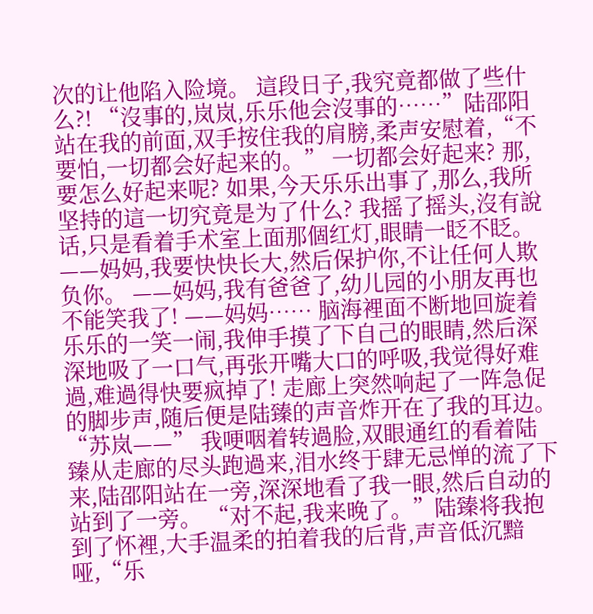次的让他陷入险境。 這段日子,我究竟都做了些什么?! “沒事的,岚岚,乐乐他会沒事的……”陆邵阳站在我的前面,双手按住我的肩膀,柔声安慰着,“不要怕,一切都会好起来的。” 一切都会好起来? 那,要怎么好起来呢? 如果,今天乐乐出事了,那么,我所坚持的這一切究竟是为了什么? 我摇了摇头,沒有說话,只是看着手术室上面那個红灯,眼睛一眨不眨。 ——妈妈,我要快快长大,然后保护你,不让任何人欺负你。 ——妈妈,我有爸爸了,幼儿园的小朋友再也不能笑我了! ——妈妈…… 脑海裡面不断地回旋着乐乐的一笑一闹,我伸手摸了下自己的眼睛,然后深深地吸了一口气,再张开嘴大口的呼吸,我觉得好难過,难過得快要疯掉了! 走廊上突然响起了一阵急促的脚步声,随后便是陆臻的声音炸开在了我的耳边。 “苏岚——” 我哽咽着转過脸,双眼通红的看着陆臻从走廊的尽头跑過来,泪水终于肆无忌惮的流了下来,陆邵阳站在一旁,深深地看了我一眼,然后自动的站到了一旁。 “对不起,我来晚了。”陆臻将我抱到了怀裡,大手温柔的拍着我的后背,声音低沉黯哑,“乐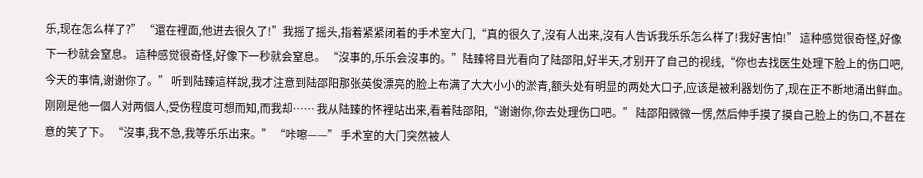乐,现在怎么样了?” “還在裡面,他进去很久了!”我摇了摇头,指着紧紧闭着的手术室大门,“真的很久了,沒有人出来,沒有人告诉我乐乐怎么样了!我好害怕!” 這种感觉很奇怪,好像下一秒就会窒息。 這种感觉很奇怪,好像下一秒就会窒息。 “沒事的,乐乐会沒事的。”陆臻将目光看向了陆邵阳,好半天,才别开了自己的视线,“你也去找医生处理下脸上的伤口吧,今天的事情,谢谢你了。” 听到陆臻這样說,我才注意到陆邵阳那张英俊漂亮的脸上布满了大大小小的淤青,额头处有明显的两处大口子,应该是被利器划伤了,现在正不断地涌出鲜血。 刚刚是他一個人对两個人,受伤程度可想而知,而我却…… 我从陆臻的怀裡站出来,看着陆邵阳,“谢谢你,你去处理伤口吧。” 陆邵阳微微一愣,然后伸手摸了摸自己脸上的伤口,不甚在意的笑了下。 “沒事,我不急,我等乐乐出来。” “咔嚓——” 手术室的大门突然被人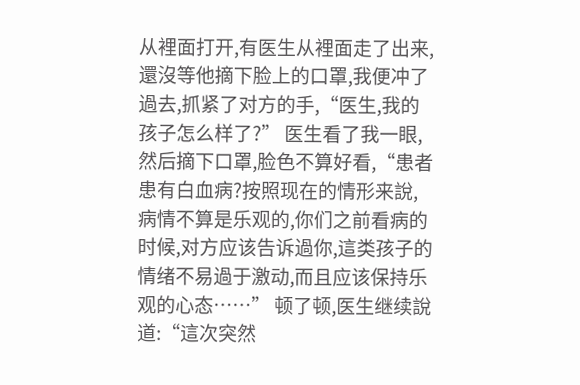从裡面打开,有医生从裡面走了出来,還沒等他摘下脸上的口罩,我便冲了過去,抓紧了对方的手,“医生,我的孩子怎么样了?” 医生看了我一眼,然后摘下口罩,脸色不算好看,“患者患有白血病?按照现在的情形来說,病情不算是乐观的,你们之前看病的时候,对方应该告诉過你,這类孩子的情绪不易過于激动,而且应该保持乐观的心态……” 顿了顿,医生继续說道:“這次突然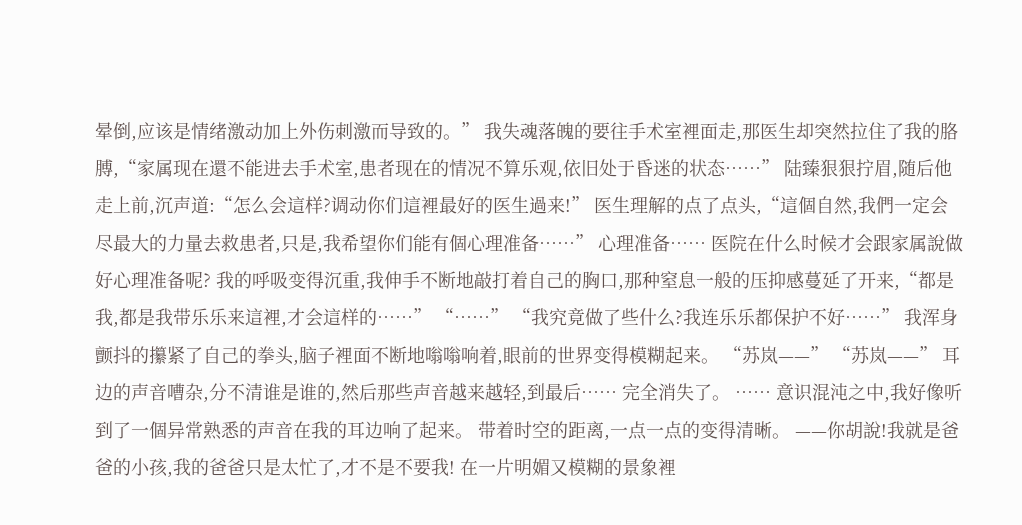晕倒,应该是情绪激动加上外伤刺激而导致的。” 我失魂落魄的要往手术室裡面走,那医生却突然拉住了我的胳膊,“家属现在還不能进去手术室,患者现在的情况不算乐观,依旧处于昏迷的状态……” 陆臻狠狠拧眉,随后他走上前,沉声道:“怎么会這样?调动你们這裡最好的医生過来!” 医生理解的点了点头,“這個自然,我們一定会尽最大的力量去救患者,只是,我希望你们能有個心理准备……” 心理准备…… 医院在什么时候才会跟家属說做好心理准备呢? 我的呼吸变得沉重,我伸手不断地敲打着自己的胸口,那种窒息一般的压抑感蔓延了开来,“都是我,都是我带乐乐来這裡,才会這样的……” “……” “我究竟做了些什么?我连乐乐都保护不好……” 我浑身颤抖的攥紧了自己的拳头,脑子裡面不断地嗡嗡响着,眼前的世界变得模糊起来。 “苏岚——” “苏岚——” 耳边的声音嘈杂,分不清谁是谁的,然后那些声音越来越轻,到最后…… 完全消失了。 …… 意识混沌之中,我好像听到了一個异常熟悉的声音在我的耳边响了起来。 带着时空的距离,一点一点的变得清晰。 ——你胡說!我就是爸爸的小孩,我的爸爸只是太忙了,才不是不要我! 在一片明媚又模糊的景象裡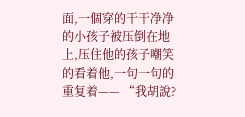面,一個穿的干干净净的小孩子被压倒在地上,压住他的孩子嘲笑的看着他,一句一句的重复着—— “我胡說?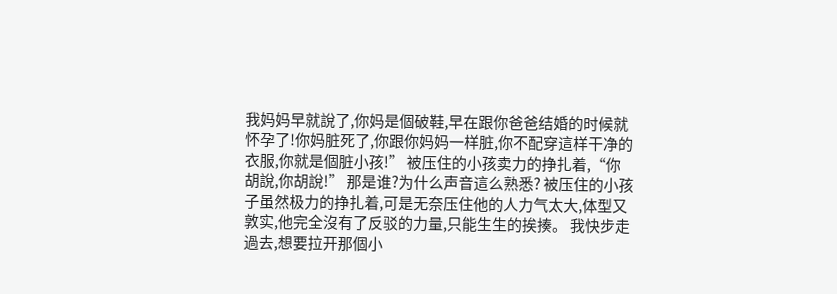我妈妈早就說了,你妈是個破鞋,早在跟你爸爸结婚的时候就怀孕了!你妈脏死了,你跟你妈妈一样脏,你不配穿這样干净的衣服,你就是個脏小孩!” 被压住的小孩卖力的挣扎着,“你胡說,你胡說!” 那是谁?为什么声音這么熟悉? 被压住的小孩子虽然极力的挣扎着,可是无奈压住他的人力气太大,体型又敦实,他完全沒有了反驳的力量,只能生生的挨揍。 我快步走過去,想要拉开那個小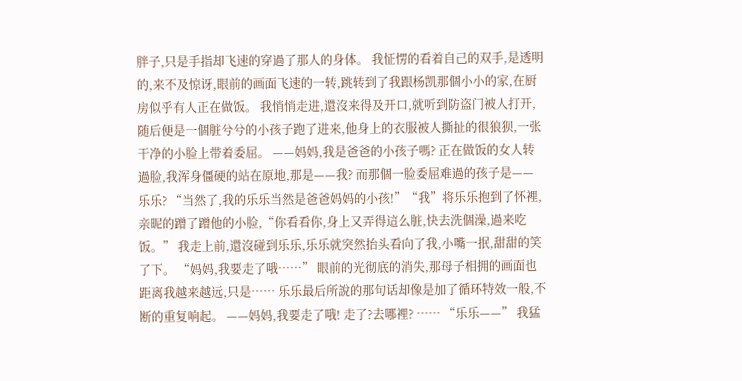胖子,只是手指却飞速的穿過了那人的身体。 我怔愣的看着自己的双手,是透明的,来不及惊讶,眼前的画面飞速的一转,跳转到了我跟杨凯那個小小的家,在厨房似乎有人正在做饭。 我悄悄走进,還沒来得及开口,就听到防盗门被人打开,随后便是一個脏兮兮的小孩子跑了进来,他身上的衣服被人撕扯的很狼狈,一张干净的小脸上带着委屈。 ——妈妈,我是爸爸的小孩子嗎? 正在做饭的女人转過脸,我浑身僵硬的站在原地,那是——我? 而那個一脸委屈难過的孩子是——乐乐? “当然了,我的乐乐当然是爸爸妈妈的小孩!”“我”将乐乐抱到了怀裡,亲昵的蹭了蹭他的小脸,“你看看你,身上又弄得這么脏,快去洗個澡,過来吃饭。” 我走上前,還沒碰到乐乐,乐乐就突然抬头看向了我,小嘴一抿,甜甜的笑了下。 “妈妈,我要走了哦……” 眼前的光彻底的消失,那母子相拥的画面也距离我越来越远,只是…… 乐乐最后所說的那句话却像是加了循环特效一般,不断的重复响起。 ——妈妈,我要走了哦! 走了?去哪裡? …… “乐乐——” 我猛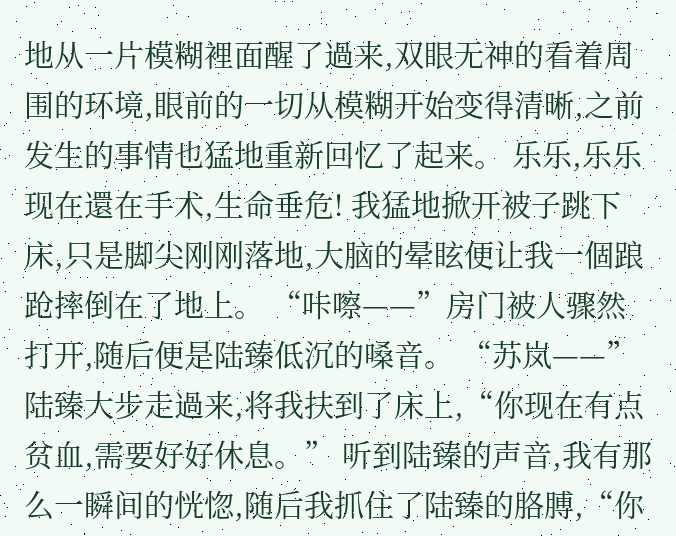地从一片模糊裡面醒了過来,双眼无神的看着周围的环境,眼前的一切从模糊开始变得清晰,之前发生的事情也猛地重新回忆了起来。 乐乐,乐乐现在還在手术,生命垂危! 我猛地掀开被子跳下床,只是脚尖刚刚落地,大脑的晕眩便让我一個踉跄摔倒在了地上。 “咔嚓——”房门被人骤然打开,随后便是陆臻低沉的嗓音。 “苏岚——”陆臻大步走過来,将我扶到了床上,“你现在有点贫血,需要好好休息。” 听到陆臻的声音,我有那么一瞬间的恍惚,随后我抓住了陆臻的胳膊,“你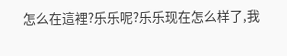怎么在這裡?乐乐呢?乐乐现在怎么样了,我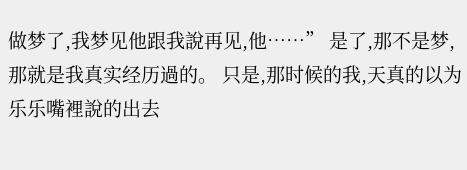做梦了,我梦见他跟我說再见,他……” 是了,那不是梦,那就是我真实经历過的。 只是,那时候的我,天真的以为乐乐嘴裡說的出去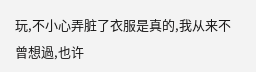玩,不小心弄脏了衣服是真的,我从来不曾想過,也许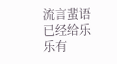流言蜚语已经给乐乐有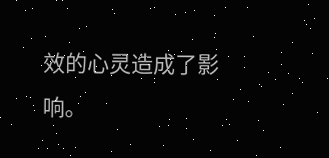效的心灵造成了影响。